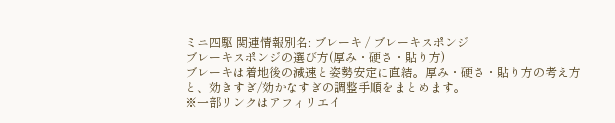ミニ四駆 関連情報別名: ブレーキ / ブレーキスポンジ
ブレーキスポンジの選び方(厚み・硬さ・貼り方)
ブレーキは着地後の減速と姿勢安定に直結。厚み・硬さ・貼り方の考え方と、効きすぎ/効かなすぎの調整手順をまとめます。
※一部リンクはアフィリエイ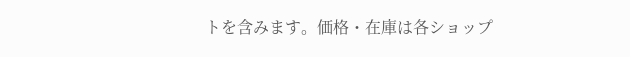トを含みます。価格・在庫は各ショップ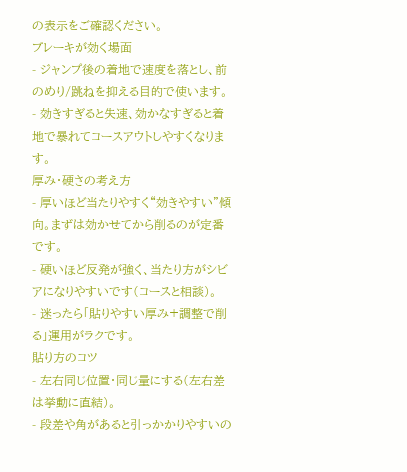の表示をご確認ください。
ブレーキが効く場面
- ジャンプ後の着地で速度を落とし、前のめり/跳ねを抑える目的で使います。
- 効きすぎると失速、効かなすぎると着地で暴れてコースアウトしやすくなります。
厚み・硬さの考え方
- 厚いほど当たりやすく“効きやすい”傾向。まずは効かせてから削るのが定番です。
- 硬いほど反発が強く、当たり方がシビアになりやすいです(コースと相談)。
- 迷ったら「貼りやすい厚み+調整で削る」運用がラクです。
貼り方のコツ
- 左右同じ位置・同じ量にする(左右差は挙動に直結)。
- 段差や角があると引っかかりやすいの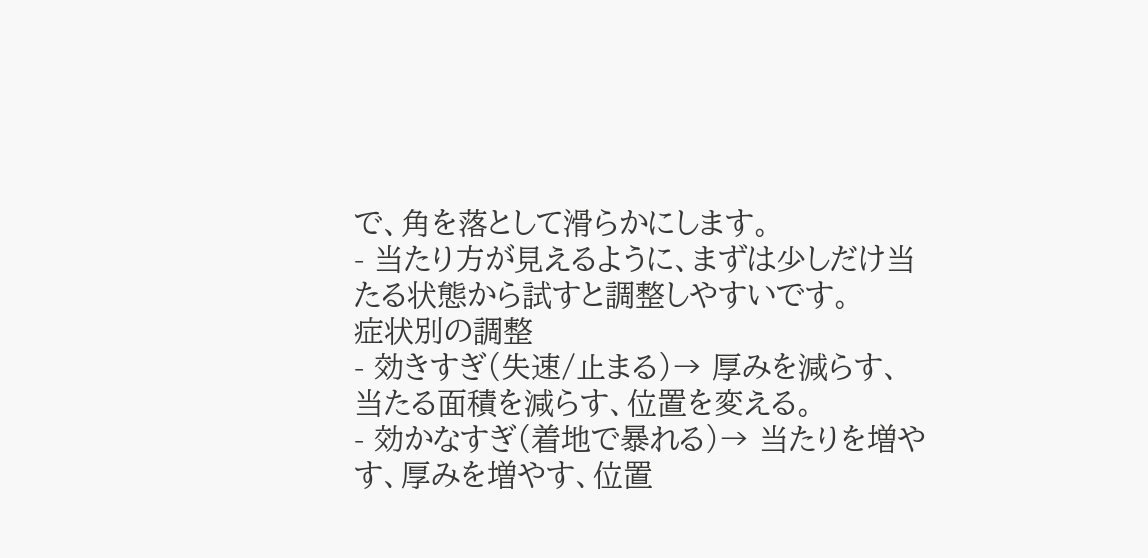で、角を落として滑らかにします。
- 当たり方が見えるように、まずは少しだけ当たる状態から試すと調整しやすいです。
症状別の調整
- 効きすぎ(失速/止まる)→ 厚みを減らす、当たる面積を減らす、位置を変える。
- 効かなすぎ(着地で暴れる)→ 当たりを増やす、厚みを増やす、位置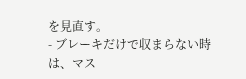を見直す。
- ブレーキだけで収まらない時は、マス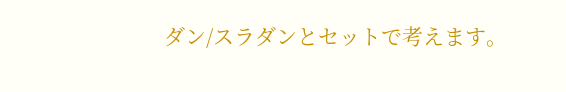ダン/スラダンとセットで考えます。